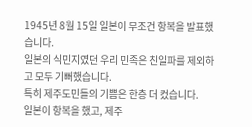1945년 8월 15일 일본이 무조건 항복을 발표했습니다.
일본의 식민지였던 우리 민족은 친일파를 제외하고 모두 기뻐했습니다.
특히 제주도민들의 기쁨은 한층 더 컸습니다.
일본이 항복을 했고, 제주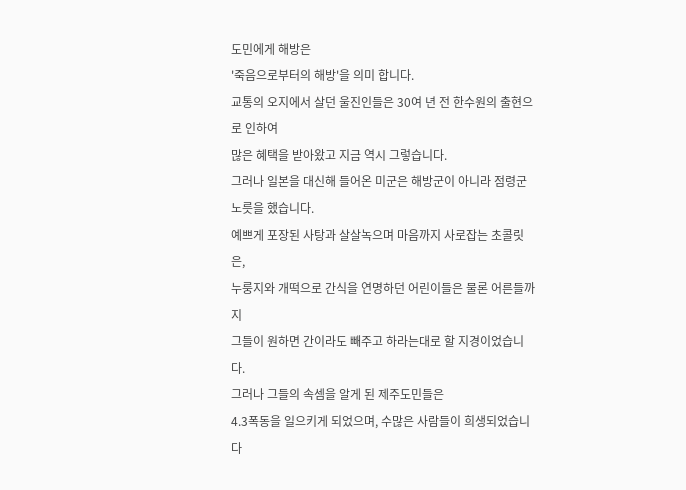도민에게 해방은
'죽음으로부터의 해방'을 의미 합니다.
교통의 오지에서 살던 울진인들은 30여 년 전 한수원의 출현으로 인하여
많은 혜택을 받아왔고 지금 역시 그렇습니다.
그러나 일본을 대신해 들어온 미군은 해방군이 아니라 점령군 노릇을 했습니다.
예쁘게 포장된 사탕과 살살녹으며 마음까지 사로잡는 초콜릿은,
누룽지와 개떡으로 간식을 연명하던 어린이들은 물론 어른들까지
그들이 원하면 간이라도 빼주고 하라는대로 할 지경이었습니다.
그러나 그들의 속셈을 알게 된 제주도민들은
4.3폭동을 일으키게 되었으며, 수많은 사람들이 희생되었습니다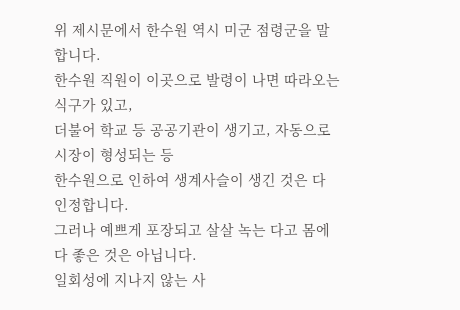위 제시문에서 한수원 역시 미군 점령군을 말합니다.
한수원 직원이 이곳으로 발령이 나면 따라오는 식구가 있고,
더불어 학교 등 공공기관이 생기고, 자동으로 시장이 형성되는 등
한수원으로 인하여 생계사슬이 생긴 것은 다 인정합니다.
그러나 예쁘게 포장되고 살살 녹는 다고 몸에 다 좋은 것은 아닙니다.
일회성에 지나지 않는 사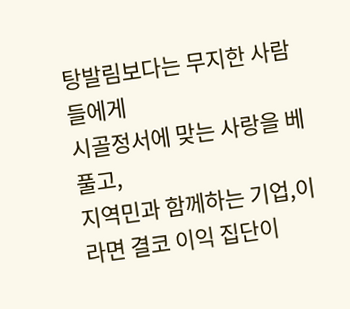탕발림보다는 무지한 사람들에게
시골정서에 맞는 사랑을 베풀고,
지역민과 함께하는 기업,이라면 결코 이익 집단이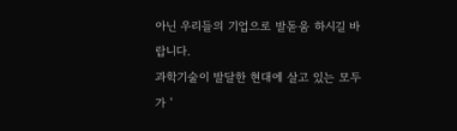아닌 우리들의 기업으로 발돋움 하시길 바랍니다.
과학기술이 발달한 현대에 살고 있는 모두가 '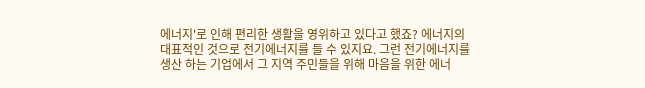에너지'로 인해 편리한 생활을 영위하고 있다고 했죠? 에너지의 대표적인 것으로 전기에너지를 들 수 있지요. 그런 전기에너지를 생산 하는 기업에서 그 지역 주민들을 위해 마음을 위한 에너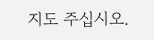지도 주십시오.